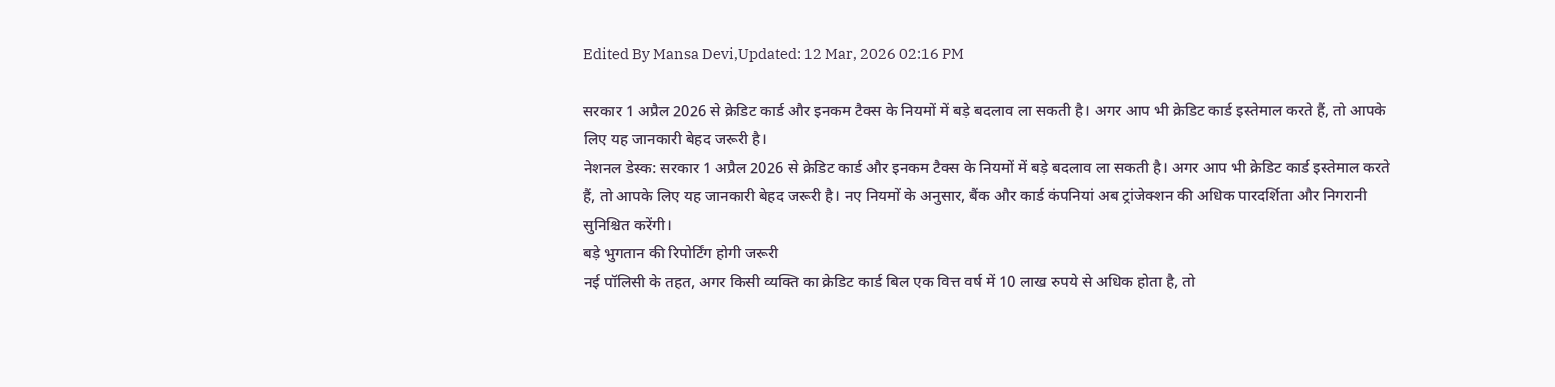Edited By Mansa Devi,Updated: 12 Mar, 2026 02:16 PM

सरकार 1 अप्रैल 2026 से क्रेडिट कार्ड और इनकम टैक्स के नियमों में बड़े बदलाव ला सकती है। अगर आप भी क्रेडिट कार्ड इस्तेमाल करते हैं, तो आपके लिए यह जानकारी बेहद जरूरी है।
नेशनल डेस्क: सरकार 1 अप्रैल 2026 से क्रेडिट कार्ड और इनकम टैक्स के नियमों में बड़े बदलाव ला सकती है। अगर आप भी क्रेडिट कार्ड इस्तेमाल करते हैं, तो आपके लिए यह जानकारी बेहद जरूरी है। नए नियमों के अनुसार, बैंक और कार्ड कंपनियां अब ट्रांजेक्शन की अधिक पारदर्शिता और निगरानी सुनिश्चित करेंगी।
बड़े भुगतान की रिपोर्टिंग होगी जरूरी
नई पॉलिसी के तहत, अगर किसी व्यक्ति का क्रेडिट कार्ड बिल एक वित्त वर्ष में 10 लाख रुपये से अधिक होता है, तो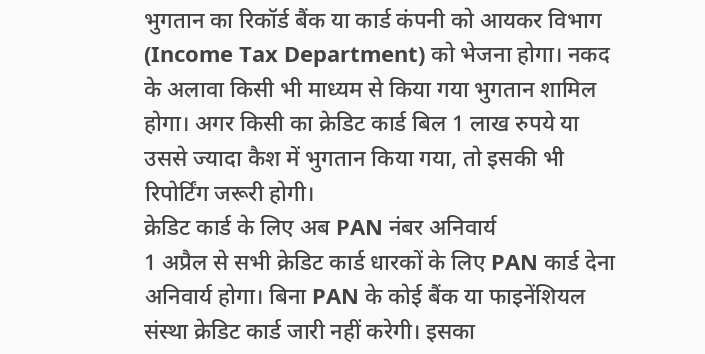भुगतान का रिकॉर्ड बैंक या कार्ड कंपनी को आयकर विभाग (Income Tax Department) को भेजना होगा। नकद के अलावा किसी भी माध्यम से किया गया भुगतान शामिल होगा। अगर किसी का क्रेडिट कार्ड बिल 1 लाख रुपये या उससे ज्यादा कैश में भुगतान किया गया, तो इसकी भी रिपोर्टिंग जरूरी होगी।
क्रेडिट कार्ड के लिए अब PAN नंबर अनिवार्य
1 अप्रैल से सभी क्रेडिट कार्ड धारकों के लिए PAN कार्ड देना अनिवार्य होगा। बिना PAN के कोई बैंक या फाइनेंशियल संस्था क्रेडिट कार्ड जारी नहीं करेगी। इसका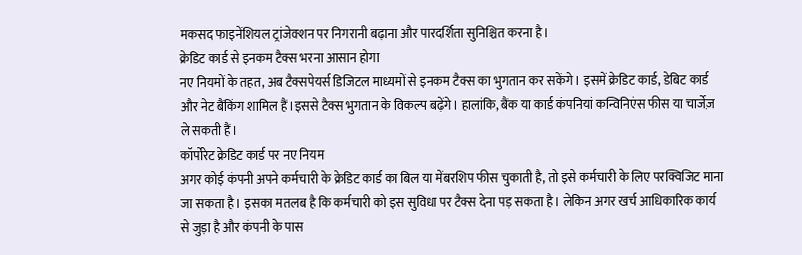मकसद फाइनेंशियल ट्रांजेक्शन पर निगरानी बढ़ाना और पारदर्शिता सुनिश्चित करना है।
क्रेडिट कार्ड से इनकम टैक्स भरना आसान होगा
नए नियमों के तहत, अब टैक्सपेयर्स डिजिटल माध्यमों से इनकम टैक्स का भुगतान कर सकेंगे। इसमें क्रेडिट कार्ड, डेबिट कार्ड और नेट बैंकिंग शामिल हैं।इससे टैक्स भुगतान के विकल्प बढ़ेंगे। हालांकि, बैंक या कार्ड कंपनियां कन्विनिएंस फीस या चार्जेज़ ले सकती हैं।
कॉर्पोरेट क्रेडिट कार्ड पर नए नियम
अगर कोई कंपनी अपने कर्मचारी के क्रेडिट कार्ड का बिल या मेंबरशिप फीस चुकाती है, तो इसे कर्मचारी के लिए परक्विजिट माना जा सकता है। इसका मतलब है कि कर्मचारी को इस सुविधा पर टैक्स देना पड़ सकता है। लेकिन अगर खर्च आधिकारिक कार्य से जुड़ा है और कंपनी के पास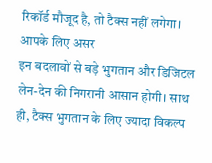रिकॉर्ड मौजूद है, तो टैक्स नहीं लगेगा।
आपके लिए असर
इन बदलावों से बड़े भुगतान और डिजिटल लेन-देन की निगरानी आसान होगी। साथ ही, टैक्स भुगतान के लिए ज्यादा विकल्प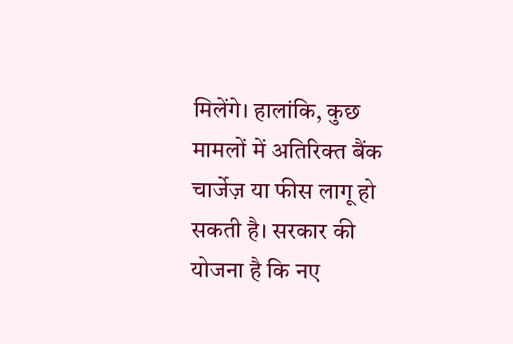मिलेंगे। हालांकि, कुछ मामलों में अतिरिक्त बैंक चार्जेज़ या फीस लागू हो सकती है। सरकार की योजना है कि नए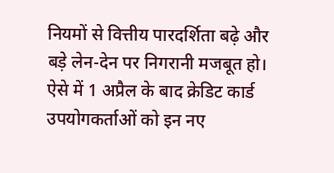नियमों से वित्तीय पारदर्शिता बढ़े और बड़े लेन-देन पर निगरानी मजबूत हो। ऐसे में 1 अप्रैल के बाद क्रेडिट कार्ड उपयोगकर्ताओं को इन नए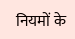नियमों के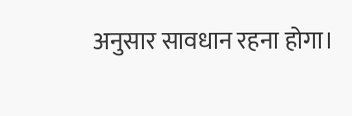अनुसार सावधान रहना होगा।